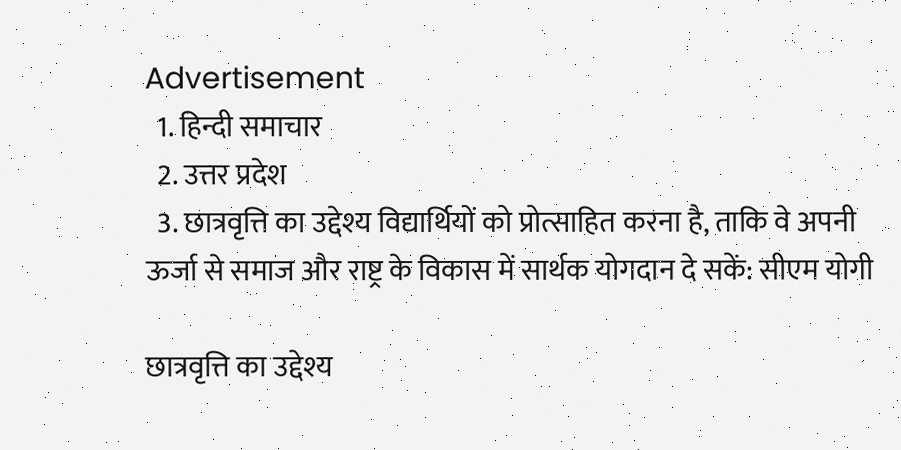Advertisement
  1. हिन्दी समाचार
  2. उत्तर प्रदेश
  3. छात्रवृत्ति का उद्देश्य विद्यार्थियों को प्रोत्साहित करना है, ताकि वे अपनी ऊर्जा से समाज और राष्ट्र के विकास में सार्थक योगदान दे सकें: सीएम योगी

छात्रवृत्ति का उद्देश्य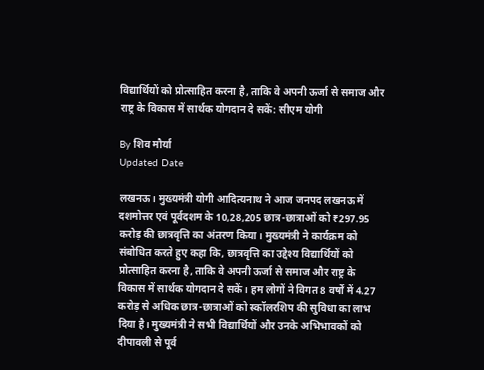विद्यार्थियों को प्रोत्साहित करना है, ताकि वे अपनी ऊर्जा से समाज और राष्ट्र के विकास में सार्थक योगदान दे सकें: सीएम योगी

By शिव मौर्या
Updated Date

लखनऊ। मुख्यमंत्री योगी आदित्यनाथ ने आज जनपद लखनऊ में दशमोत्तर एवं पूर्वदशम के 10,28,205 छात्र-छात्राओं को ₹297.95 करोड़ की छात्रवृत्ति का अंतरण किया। मुख्यमंत्री ने कार्यक्रम को संबोधित करते हुए कहा कि, छात्रवृत्ति का उद्देश्य विद्यार्थियों को प्रोत्साहित करना है, ताकि वे अपनी ऊर्जा से समाज और राष्ट्र के विकास में सार्थक योगदान दे सकें। हम लोगों ने विगत 8 वर्षों में 4.27 करोड़ से अधिक छात्र-छात्राओं को स्कॉलरशिप की सुविधा का लाभ दिया है। मुख्यमंत्री ने सभी विद्यार्थियों और उनके अभिभावकों को दीपावली से पूर्व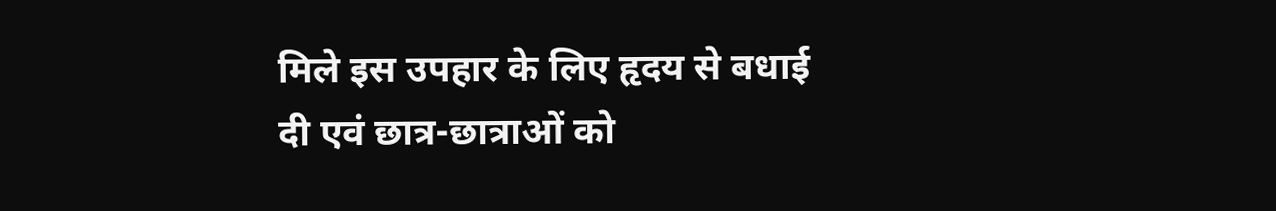मिले इस उपहार के लिए हृदय से बधाई दी एवं छात्र-छात्राओं को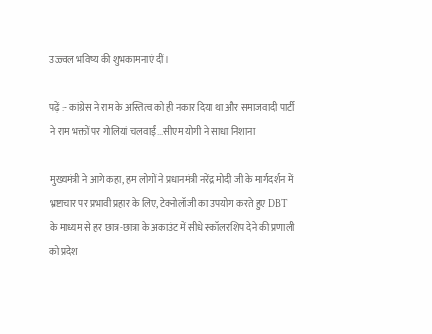उज्ज्वल भविष्य की शुभकामनाएं दीं।

पढ़ें :- कांग्रेस ने राम के अस्तित्व को ही नकार दिया था और समाजवादी पार्टी ने राम भक्तों पर गोलियां चलवाईं...सीएम योगी ने साधा निशाना

मुख्यमंत्री ने आगे कहा, हम लोगों ने प्रधानमंत्री नरेंद्र मोदी जी के मार्गदर्शन में भ्रष्टाचार पर प्रभावी प्रहार के लिए, टेक्नोलॉजी का उपयोग करते हुए DBT के माध्यम से हर छात्र-छात्रा के अकाउंट में सीधे स्कॉलरशिप देने की प्रणाली को प्रदेश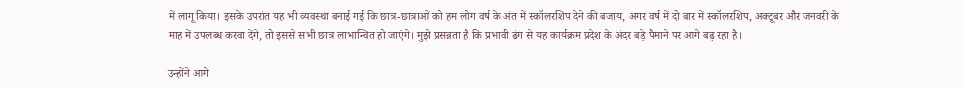में लागू किया। इसके उपरांत यह भी व्यवस्था बनाई गई कि छात्र-छात्राओं को हम लोग वर्ष के अंत में स्कॉलरशिप देने की बजाय, अगर वर्ष में दो बार में स्कॉलरशिप, अक्टूबर और जनवरी के माह में उपलब्ध करवा देंगे, तो इससे सभी छात्र लाभान्वित हो जाएंगे। मुझे प्रसन्नता है कि प्रभावी ढंग से यह कार्यक्रम प्रदेश के अंदर बड़े पैमाने पर आगे बढ़ रहा है।

उन्होंने आगे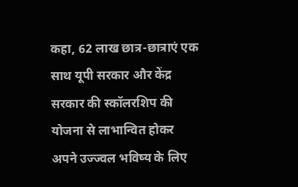कहा, 62 लाख छात्र-छात्राएं एक साथ यूपी सरकार और केंद्र सरकार की स्कॉलरशिप की योजना से लाभान्वित होकर अपने उज्ज्वल भविष्य के लिए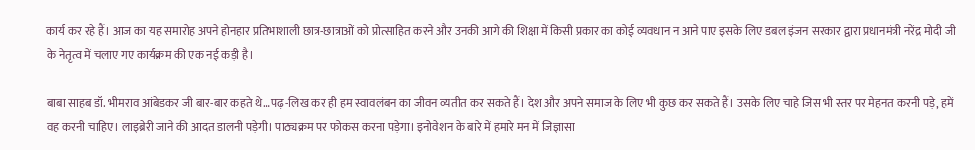कार्य कर रहे हैं। आज का यह समारोह अपने होनहार प्रतिभाशाली छात्र-छात्राओं को प्रोत्साहित करने और उनकी आगे की शिक्षा में किसी प्रकार का कोई व्यवधान न आने पाए इसके लिए डबल इंजन सरकार द्वारा प्रधानमंत्री नरेंद्र मोदी जी के नेतृत्व में चलाए गए कार्यक्रम की एक नई कड़ी है।

बाबा साहब डॉ. भीमराव आंबेडकर जी बार-बार कहते थे…पढ़-लिख कर ही हम स्वावलंबन का जीवन व्यतीत कर सकते हैं। देश और अपने समाज के लिए भी कुछ कर सकते हैं। उसके लिए चाहे जिस भी स्तर पर मेहनत करनी पड़े, हमें वह करनी चाहिए। लाइब्रेरी जाने की आदत डालनी पड़ेगी। पाठ्यक्रम पर फोकस करना पड़ेगा। इनोवेशन के बारे में हमारे मन में जिज्ञासा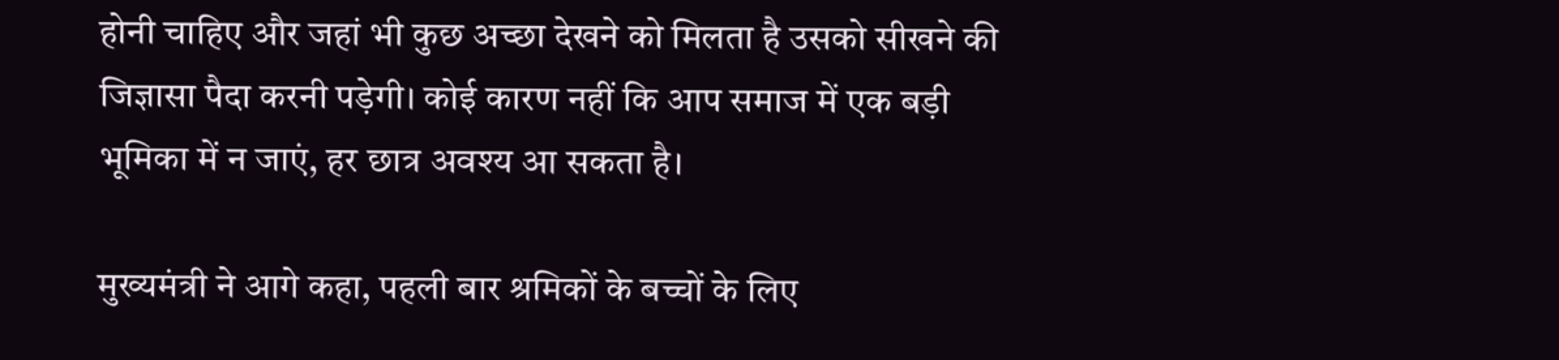होनी चाहिए और जहां भी कुछ अच्छा देखने को मिलता है उसको सीखने की जिज्ञासा पैदा करनी पड़ेगी। कोई कारण नहीं कि आप समाज में एक बड़ी भूमिका में न जाएं, हर छात्र अवश्य आ सकता है।

मुख्यमंत्री ने आगे कहा, पहली बार श्रमिकों के बच्चों के लिए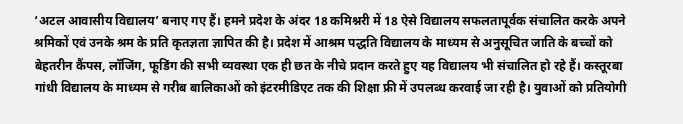‘अटल आवासीय विद्यालय’ बनाए गए हैं। हमने प्रदेश के अंदर 18 कमिश्नरी में 18 ऐसे विद्यालय सफलतापूर्वक संचालित करके अपने श्रमिकों एवं उनके श्रम के प्रति कृतज्ञता ज्ञापित की है। प्रदेश में आश्रम पद्धति विद्यालय के माध्यम से अनुसूचित जाति के बच्चों को बेहतरीन कैंपस, लॉजिंग, फूडिंग की सभी व्यवस्था एक ही छत के नीचे प्रदान करते हुए यह विद्यालय भी संचालित हो रहे हैं। कस्तूरबा गांधी विद्यालय के माध्यम से गरीब बालिकाओं को इंटरमीडिएट तक की शिक्षा फ्री में उपलब्ध करवाई जा रही है। युवाओं को प्रतियोगी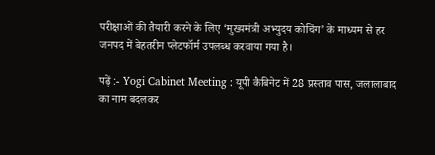परीक्षाओं की तैयारी करने के लिए ‘मुख्यमंत्री अभ्युदय कोचिंग’ के माध्यम से हर जनपद में बेहतरीन प्लेटफॉर्म उपलब्ध करवाया गया है।

पढ़ें :- Yogi Cabinet Meeting : यूपी कैबिनेट में 28 प्रस्ताव पास, जलालाबाद का नाम बदलकर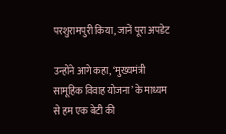परशुरामपुरी किया, जानें पूरा अपडेट

उन्होंने आगे कहा, ‘मुख्यमंत्री सामूहिक विवाह योजना’ के माध्यम से हम एक बेटी की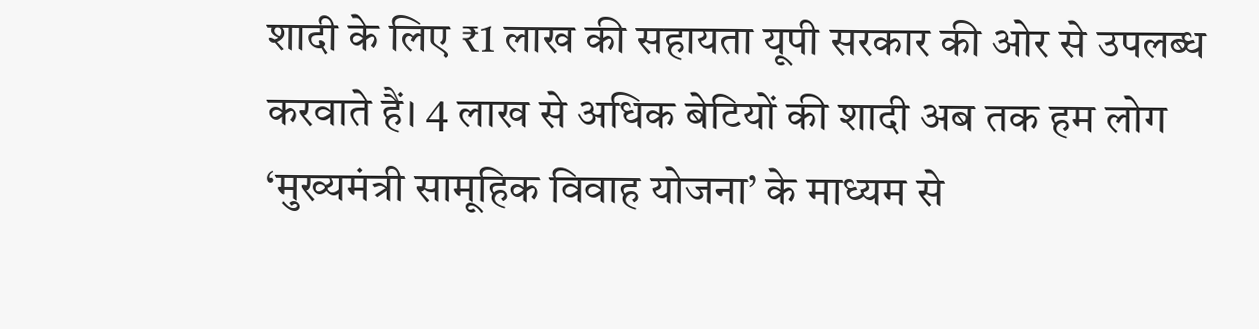शादी के लिए ₹1 लाख की सहायता यूपी सरकार की ओर से उपलब्ध करवाते हैं। 4 लाख से अधिक बेटियों की शादी अब तक हम लोग ‘मुख्यमंत्री सामूहिक विवाह योजना’ के माध्यम से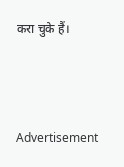करा चुके हैं।



Advertisement